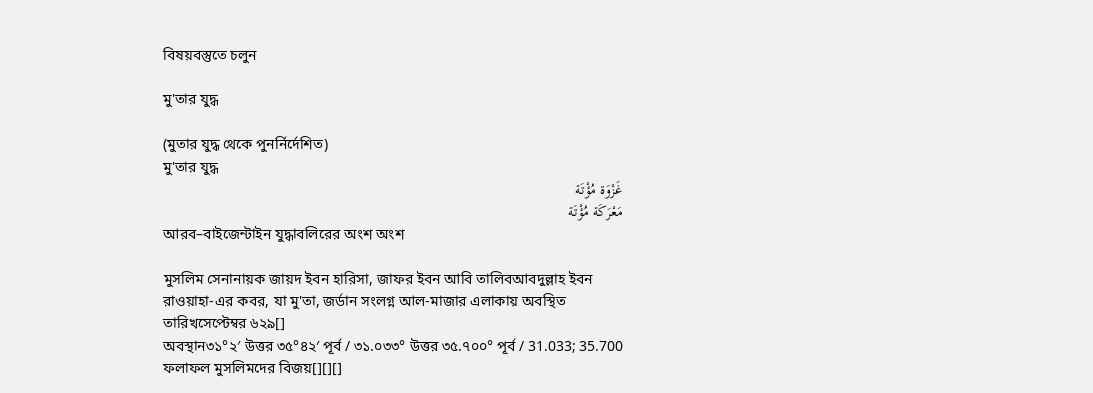বিষয়বস্তুতে চলুন

মু'তার যুদ্ধ

(মুতার যুদ্ধ থেকে পুনর্নির্দেশিত)
মু'তার যুদ্ধ
غَزْوَة مُؤْتَة
مَعْرَكَة مُؤْتَة
আরব–বাইজেন্টাইন যুদ্ধাবলিরের অংশ অংশ

মুসলিম সেনানায়ক জায়দ ইবন হারিসা, জাফর ইবন আবি তালিবআবদুল্লাহ ইবন রাওয়াহা-এর কবর, যা মু'তা, জর্ডান সংলগ্ন আল-মাজার এলাকায় অবস্থিত
তারিখসেপ্টেম্বর ৬২৯[]
অবস্থান৩১°২′ উত্তর ৩৫°৪২′ পূর্ব / ৩১.০৩৩° উত্তর ৩৫.৭০০° পূর্ব / 31.033; 35.700
ফলাফল মুসলিমদের বিজয়[][][]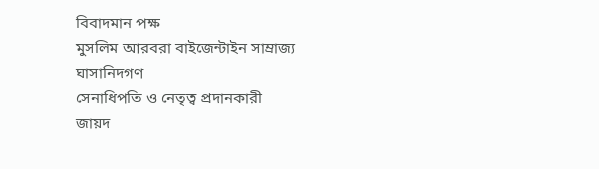বিবাদমান পক্ষ
মুসলিম আরবরা বাইজেন্টাইন সাম্রাজ্য
ঘাসানিদগণ
সেনাধিপতি ও নেতৃত্ব প্রদানকারী
জায়দ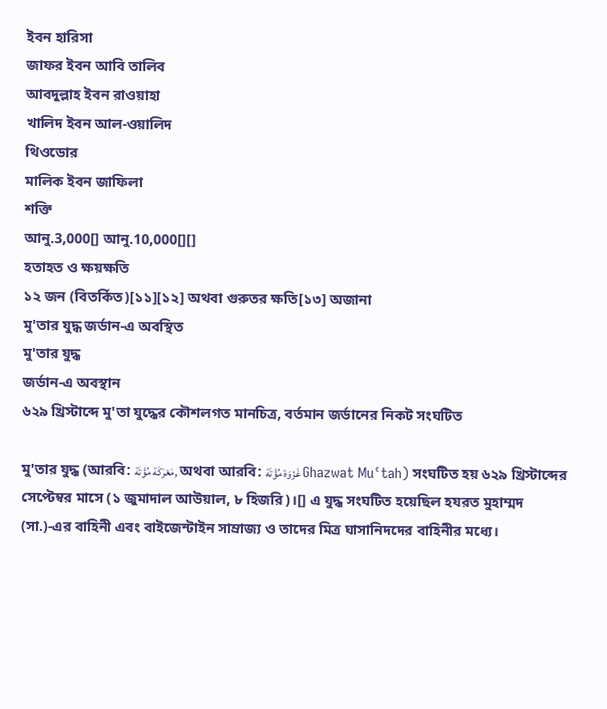ইবন হারিসা
জাফর ইবন আবি তালিব
আবদুল্লাহ ইবন রাওয়াহা
খালিদ ইবন আল-ওয়ালিদ
থিওডোর
মালিক ইবন জাফিলা
শক্তি
আনু.3,000[] আনু.10,000[][]
হতাহত ও ক্ষয়ক্ষতি
১২ জন (বিতর্কিত)[১১][১২] অথবা গুরুতর ক্ষতি[১৩] অজানা
মু'তার যুদ্ধ জর্ডান-এ অবস্থিত
মু'তার যুদ্ধ
জর্ডান-এ অবস্থান
৬২৯ খ্রিস্টাব্দে মু'তা যুদ্ধের কৌশলগত মানচিত্র, বর্তমান জর্ডানের নিকট সংঘটিত

মু'তার যুদ্ধ (আরবি: مَعْرَكَة مُؤْتَة, অথবা আরবি: غَزْوَة مُؤْتَة Ghazwat Muʿtah) সংঘটিত হয় ৬২৯ খ্রিস্টাব্দের সেপ্টেম্বর মাসে (১ জুমাদাল আউয়াল, ৮ হিজরি)।[] এ যুদ্ধ সংঘটিত হয়েছিল হযরত মুহাম্মদ (সা.)-এর বাহিনী এবং বাইজেন্টাইন সাম্রাজ্য ও তাদের মিত্র ঘাসানিদদের বাহিনীর মধ্যে।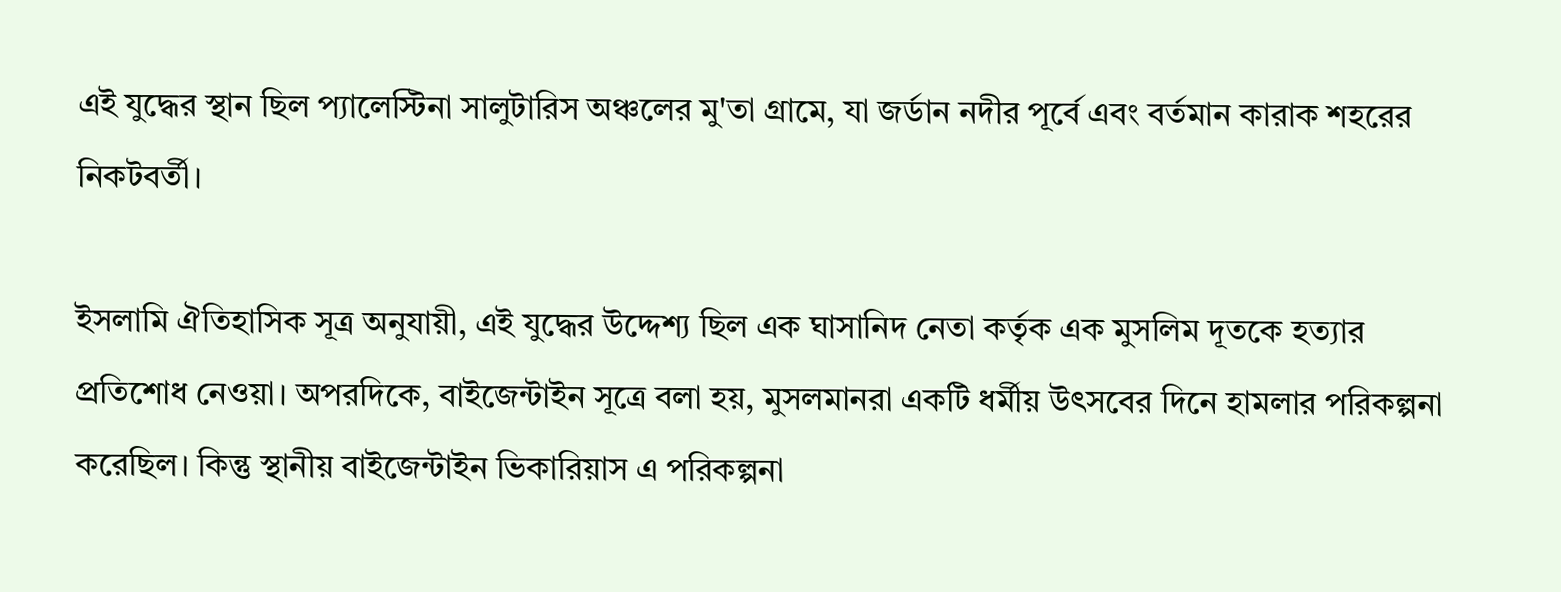এই যুদ্ধের স্থান ছিল প্যালেস্টিনা সালুটারিস অঞ্চলের মু'তা গ্রামে, যা জর্ডান নদীর পূর্বে এবং বর্তমান কারাক শহরের নিকটবর্তী।

ইসলামি ঐতিহাসিক সূত্র অনুযায়ী, এই যুদ্ধের উদ্দেশ্য ছিল এক ঘাসানিদ নেতা কর্তৃক এক মুসলিম দূতকে হত্যার প্রতিশোধ নেওয়া। অপরদিকে, বাইজেন্টাইন সূত্রে বলা হয়, মুসলমানরা একটি ধর্মীয় উৎসবের দিনে হামলার পরিকল্পনা করেছিল। কিন্তু স্থানীয় বাইজেন্টাইন ভিকারিয়াস এ পরিকল্পনা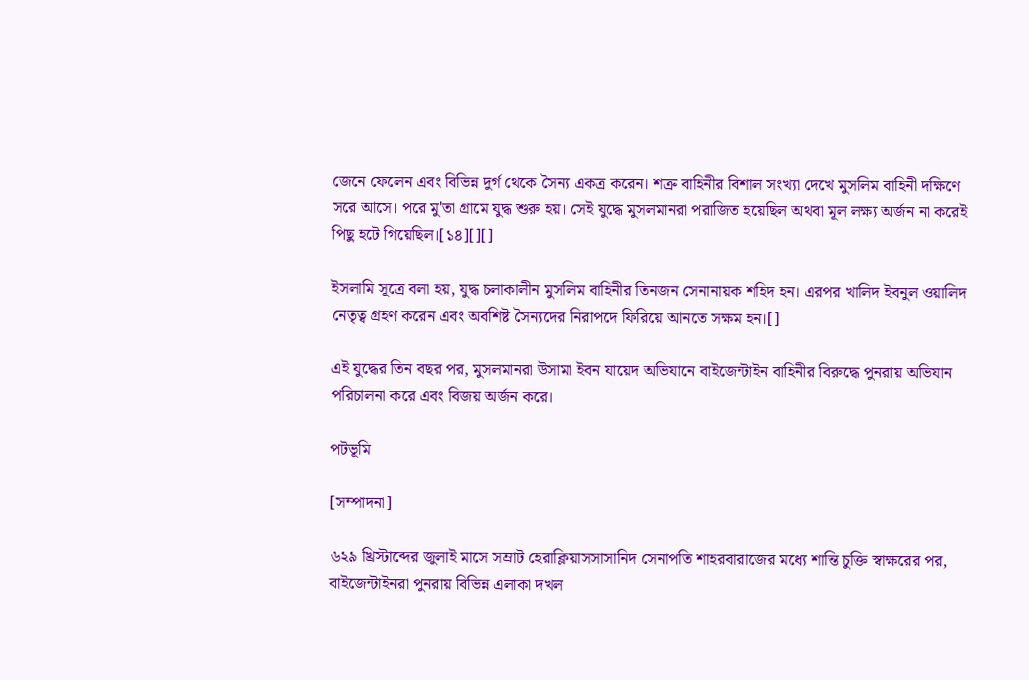জেনে ফেলেন এবং বিভিন্ন দুর্গ থেকে সৈন্য একত্র করেন। শত্রু বাহিনীর বিশাল সংখ্যা দেখে মুসলিম বাহিনী দক্ষিণে সরে আসে। পরে মু'তা গ্রামে যুদ্ধ শুরু হয়। সেই যুদ্ধে মুসলমানরা পরাজিত হয়েছিল অথবা মূল লক্ষ্য অর্জন না করেই পিছু হটে গিয়েছিল।[১৪][][]

ইসলামি সূত্রে বলা হয়, যুদ্ধ চলাকালীন মুসলিম বাহিনীর তিনজন সেনানায়ক শহিদ হন। এরপর খালিদ ইবনুল ওয়ালিদ নেতৃত্ব গ্রহণ করেন এবং অবশিষ্ট সৈন্যদের নিরাপদে ফিরিয়ে আনতে সক্ষম হন।[]

এই যুদ্ধের তিন বছর পর, মুসলমানরা উসামা ইবন যায়েদ অভিযানে বাইজেন্টাইন বাহিনীর বিরুদ্ধে পুনরায় অভিযান পরিচালনা করে এবং বিজয় অর্জন করে।

পটভূমি

[সম্পাদনা]

৬২৯ খ্রিস্টাব্দের জুলাই মাসে সম্রাট হেরাক্লিয়াসসাসানিদ সেনাপতি শাহরবারাজের মধ্যে শান্তি চুক্তি স্বাক্ষরের পর, বাইজেন্টাইনরা পুনরায় বিভিন্ন এলাকা দখল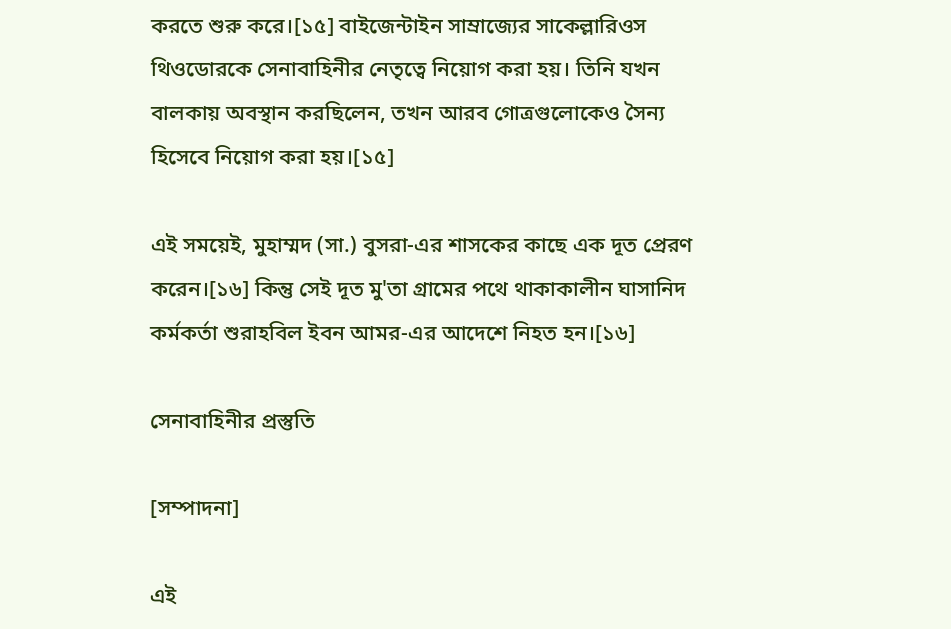করতে শুরু করে।[১৫] বাইজেন্টাইন সাম্রাজ্যের সাকেল্লারিওস থিওডোরকে সেনাবাহিনীর নেতৃত্বে নিয়োগ করা হয়। তিনি যখন বালকায় অবস্থান করছিলেন, তখন আরব গোত্রগুলোকেও সৈন্য হিসেবে নিয়োগ করা হয়।[১৫]

এই সময়েই, মুহাম্মদ (সা.) বুসরা-এর শাসকের কাছে এক দূত প্রেরণ করেন।[১৬] কিন্তু সেই দূত মু'তা গ্রামের পথে থাকাকালীন ঘাসানিদ কর্মকর্তা শুরাহবিল ইবন আমর-এর আদেশে নিহত হন।[১৬]

সেনাবাহিনীর প্রস্তুতি

[সম্পাদনা]

এই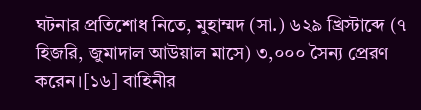ঘটনার প্রতিশোধ নিতে, মুহাম্মদ (সা.) ৬২৯ খ্রিস্টাব্দে (৭ হিজরি, জুমাদাল আউয়াল মাসে) ৩,০০০ সৈন্য প্রেরণ করেন।[১৬] বাহিনীর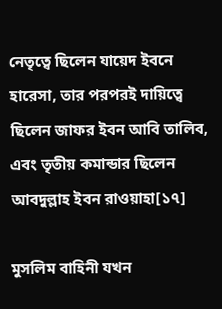নেতৃত্বে ছিলেন যায়েদ ইবনে হারেসা, তার পরপরই দায়িত্বে ছিলেন জাফর ইবন আবি তালিব, এবং তৃতীয় কমান্ডার ছিলেন আবদুল্লাহ ইবন রাওয়াহা[১৭]

মুসলিম বাহিনী যখন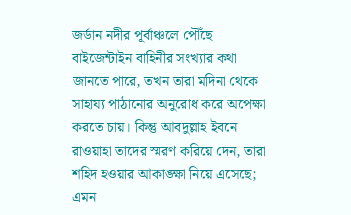জর্ডান নদীর পূর্বাঞ্চলে পৌঁছে বাইজেন্টাইন বাহিনীর সংখ্যার কথা জানতে পারে, তখন তারা মদিনা থেকে সাহায্য পাঠানোর অনুরোধ করে অপেক্ষা করতে চায়। কিন্তু আবদুল্লাহ ইবনে রাওয়াহা তাদের স্মরণ করিয়ে দেন, তারা শহিদ হওয়ার আকাঙ্ক্ষা নিয়ে এসেছে; এমন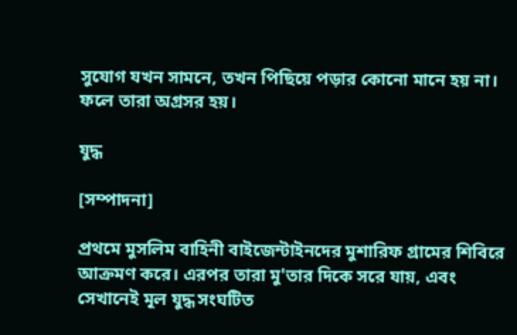সুযোগ যখন সামনে, তখন পিছিয়ে পড়ার কোনো মানে হয় না। ফলে তারা অগ্রসর হয়।

যুদ্ধ

[সম্পাদনা]

প্রথমে মুসলিম বাহিনী বাইজেন্টাইনদের মুশারিফ গ্রামের শিবিরে আক্রমণ করে। এরপর তারা মু'তার দিকে সরে যায়, এবং সেখানেই মূল যুদ্ধ সংঘটিত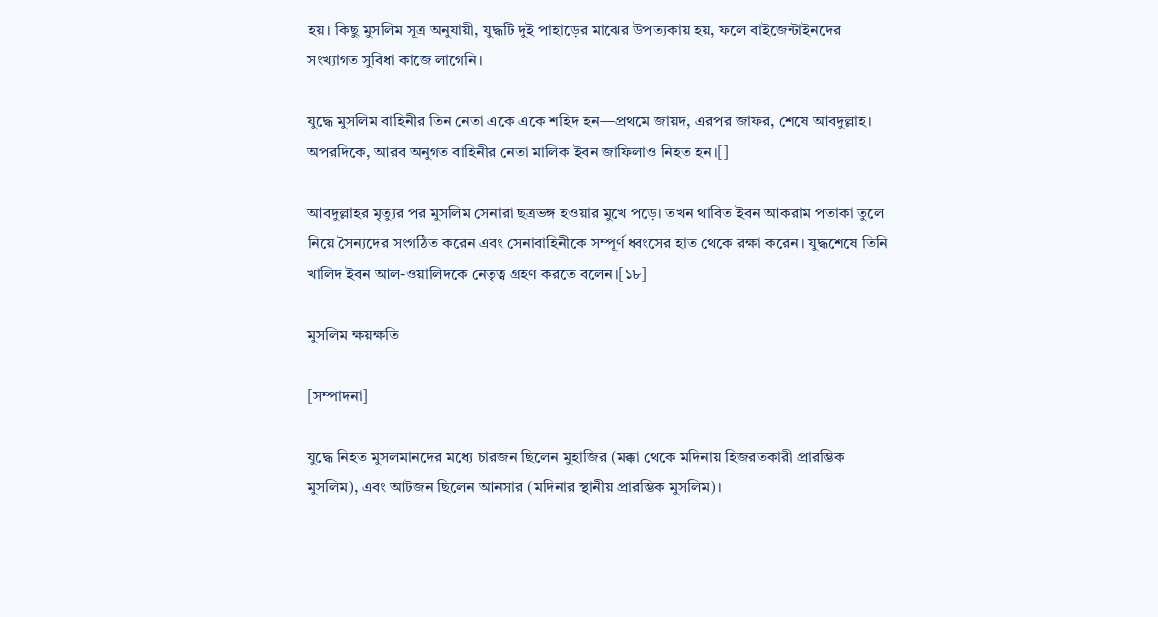হয়। কিছু মুসলিম সূত্র অনুযায়ী, যুদ্ধটি দুই পাহাড়ের মাঝের উপত্যকায় হয়, ফলে বাইজেন্টাইনদের সংখ্যাগত সুবিধা কাজে লাগেনি।

যুদ্ধে মুসলিম বাহিনীর তিন নেতা একে একে শহিদ হন—প্রথমে জায়দ, এরপর জাফর, শেষে আবদুল্লাহ। অপরদিকে, আরব অনুগত বাহিনীর নেতা মালিক ইবন জাফিলাও নিহত হন।[]

আবদুল্লাহর মৃত্যুর পর মুসলিম সেনারা ছত্রভঙ্গ হওয়ার মুখে পড়ে। তখন থাবিত ইবন আকরাম পতাকা তুলে নিয়ে সৈন্যদের সংগঠিত করেন এবং সেনাবাহিনীকে সম্পূর্ণ ধ্বংসের হাত থেকে রক্ষা করেন। যুদ্ধশেষে তিনি খালিদ ইবন আল-ওয়ালিদকে নেতৃত্ব গ্রহণ করতে বলেন।[১৮]

মুসলিম ক্ষয়ক্ষতি

[সম্পাদনা]

যুদ্ধে নিহত মুসলমানদের মধ্যে চারজন ছিলেন মুহাজির (মক্কা থেকে মদিনায় হিজরতকারী প্রারম্ভিক মুসলিম), এবং আটজন ছিলেন আনসার (মদিনার স্থানীয় প্রারম্ভিক মুসলিম)।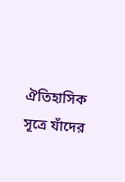ঐতিহাসিক সূত্রে যাঁদের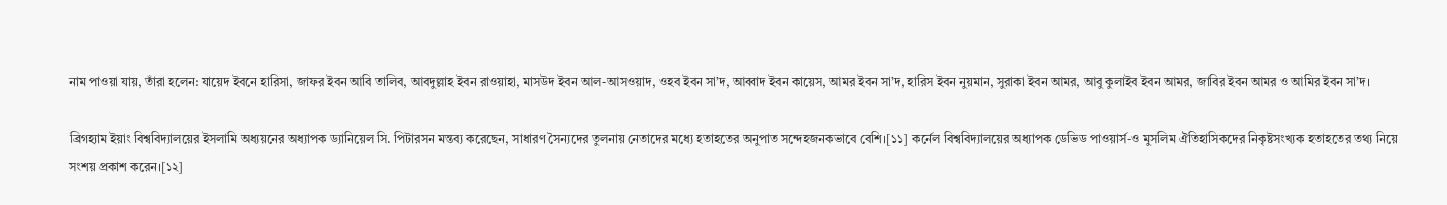নাম পাওয়া যায়, তাঁরা হলেন: যায়েদ ইবনে হারিসা, জাফর ইবন আবি তালিব, আবদুল্লাহ ইবন রাওয়াহা, মাসউদ ইবন আল-আসওয়াদ, ওহব ইবন সা’দ, আব্বাদ ইবন কায়েস, আমর ইবন সা’দ, হারিস ইবন নুয়মান, সুরাকা ইবন আমর, আবু কুলাইব ইবন আমর, জাবির ইবন আমর ও আমির ইবন সা’দ।

ব্রিগহ্যাম ইয়াং বিশ্ববিদ্যালয়ের ইসলামি অধ্যয়নের অধ্যাপক ড্যানিয়েল সি. পিটারসন মন্তব্য করেছেন, সাধারণ সৈন্যদের তুলনায় নেতাদের মধ্যে হতাহতের অনুপাত সন্দেহজনকভাবে বেশি।[১১] কর্নেল বিশ্ববিদ্যালয়ের অধ্যাপক ডেভিড পাওয়ার্স-ও মুসলিম ঐতিহাসিকদের নিকৃষ্টসংখ্যক হতাহতের তথ্য নিয়ে সংশয় প্রকাশ করেন।[১২]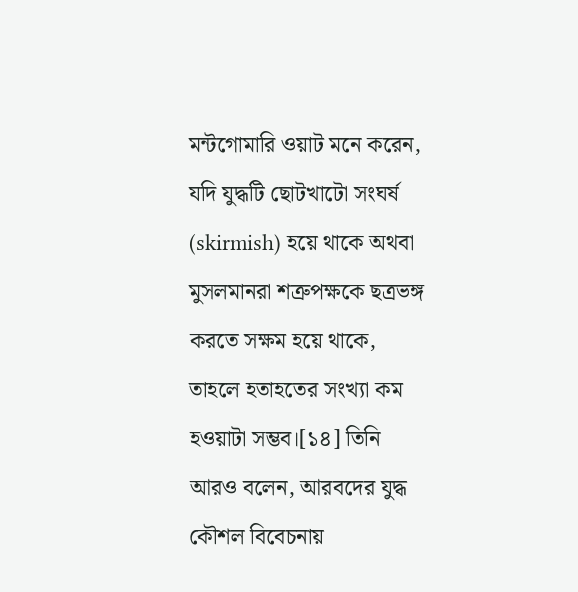মন্টগোমারি ওয়াট মনে করেন, যদি যুদ্ধটি ছোটখাটো সংঘর্ষ (skirmish) হয়ে থাকে অথবা মুসলমানরা শত্রুপক্ষকে ছত্রভঙ্গ করতে সক্ষম হয়ে থাকে, তাহলে হতাহতের সংখ্যা কম হওয়াটা সম্ভব।[১৪] তিনি আরও বলেন, আরবদের যুদ্ধ কৌশল বিবেচনায়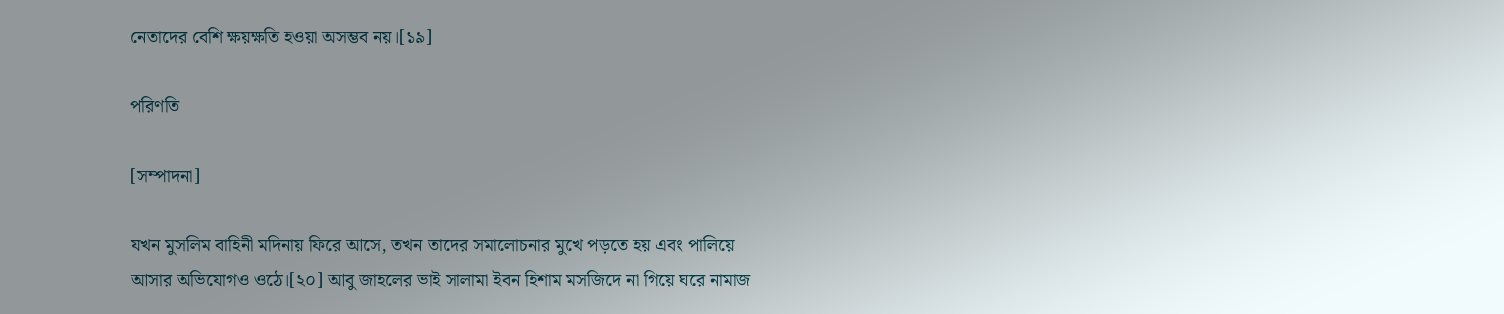নেতাদের বেশি ক্ষয়ক্ষতি হওয়া অসম্ভব নয়।[১৯]

পরিণতি

[সম্পাদনা]

যখন মুসলিম বাহিনী মদিনায় ফিরে আসে, তখন তাদের সমালোচনার মুখে পড়তে হয় এবং পালিয়ে আসার অভিযোগও ওঠে।[২০] আবু জাহলের ভাই সালামা ইবন হিশাম মসজিদে না গিয়ে ঘরে নামাজ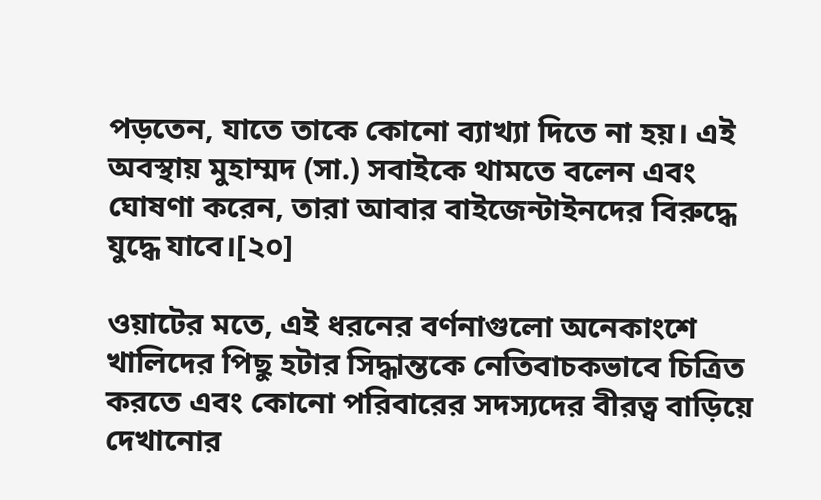পড়তেন, যাতে তাকে কোনো ব্যাখ্যা দিতে না হয়। এই অবস্থায় মুহাম্মদ (সা.) সবাইকে থামতে বলেন এবং ঘোষণা করেন, তারা আবার বাইজেন্টাইনদের বিরুদ্ধে যুদ্ধে যাবে।[২০]

ওয়াটের মতে, এই ধরনের বর্ণনাগুলো অনেকাংশে খালিদের পিছু হটার সিদ্ধান্তকে নেতিবাচকভাবে চিত্রিত করতে এবং কোনো পরিবারের সদস্যদের বীরত্ব বাড়িয়ে দেখানোর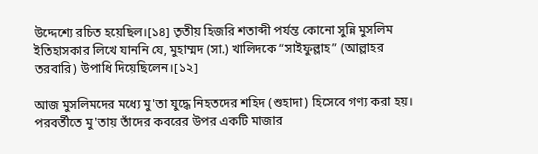উদ্দেশ্যে রচিত হয়েছিল।[১৪] তৃতীয় হিজরি শতাব্দী পর্যন্ত কোনো সুন্নি মুসলিম ইতিহাসকার লিখে যাননি যে, মুহাম্মদ (সা.) খালিদকে “সাইফুল্লাহ” (আল্লাহর তরবারি) উপাধি দিয়েছিলেন।[১২]

আজ মুসলিমদের মধ্যে মু'তা যুদ্ধে নিহতদের শহিদ (শুহাদা) হিসেবে গণ্য করা হয়। পরবর্তীতে মু'তায় তাঁদের কবরের উপর একটি মাজার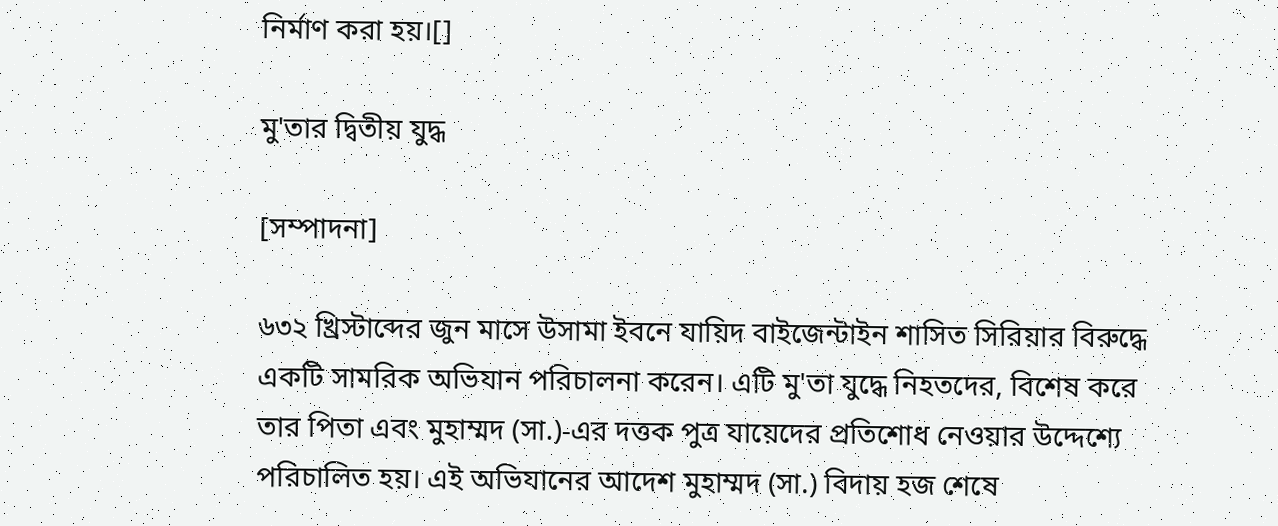নির্মাণ করা হয়।[]

মু'তার দ্বিতীয় যুদ্ধ

[সম্পাদনা]

৬৩২ খ্রিস্টাব্দের জুন মাসে উসামা ইবনে যায়িদ বাইজেন্টাইন শাসিত সিরিয়ার বিরুদ্ধে একটি সামরিক অভিযান পরিচালনা করেন। এটি মু'তা যুদ্ধে নিহতদের, বিশেষ করে তার পিতা এবং মুহাম্মদ (সা.)-এর দত্তক পুত্র যায়েদের প্রতিশোধ নেওয়ার উদ্দেশ্যে পরিচালিত হয়। এই অভিযানের আদেশ মুহাম্মদ (সা.) বিদায় হজ শেষে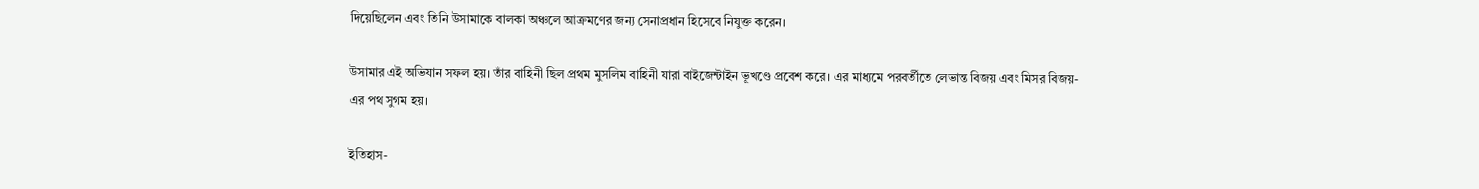দিয়েছিলেন এবং তিনি উসামাকে বালকা অঞ্চলে আক্রমণের জন্য সেনাপ্রধান হিসেবে নিযুক্ত করেন।

উসামার এই অভিযান সফল হয়। তাঁর বাহিনী ছিল প্রথম মুসলিম বাহিনী যারা বাইজেন্টাইন ভূখণ্ডে প্রবেশ করে। এর মাধ্যমে পরবর্তীতে লেভান্ত বিজয় এবং মিসর বিজয়-এর পথ সুগম হয়।

ইতিহাস-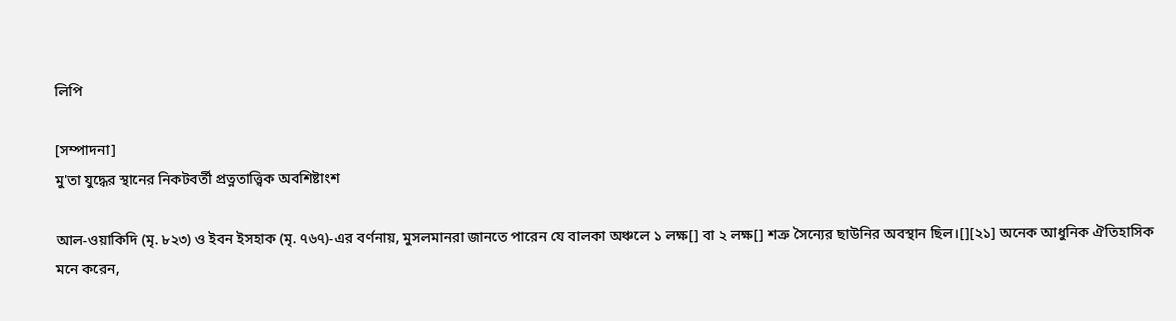লিপি

[সম্পাদনা]
মু'তা যুদ্ধের স্থানের নিকটবর্তী প্রত্নতাত্ত্বিক অবশিষ্টাংশ

আল-ওয়াকিদি (মৃ. ৮২৩) ও ইবন ইসহাক (মৃ. ৭৬৭)-এর বর্ণনায়, মুসলমানরা জানতে পারেন যে বালকা অঞ্চলে ১ লক্ষ[] বা ২ লক্ষ[] শত্রু সৈন্যের ছাউনির অবস্থান ছিল।[][২১] অনেক আধুনিক ঐতিহাসিক মনে করেন,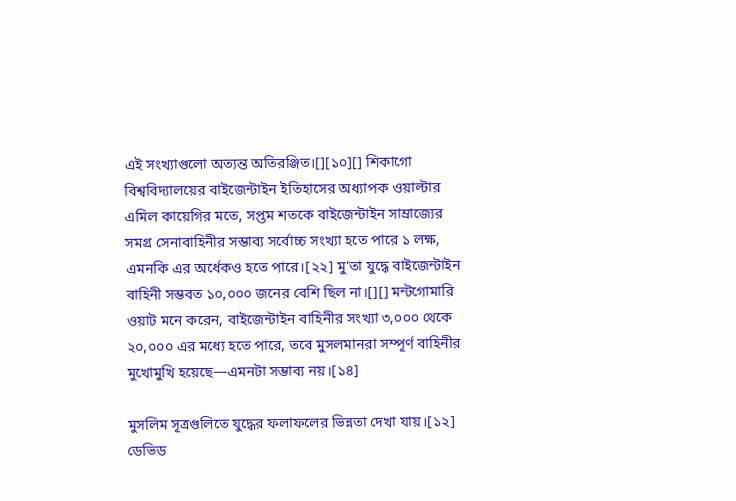এই সংখ্যাগুলো অত্যন্ত অতিরঞ্জিত।[][১০][] শিকাগো বিশ্ববিদ্যালয়ের বাইজেন্টাইন ইতিহাসের অধ্যাপক ওয়াল্টার এমিল কায়েগির মতে, সপ্তম শতকে বাইজেন্টাইন সাম্রাজ্যের সমগ্র সেনাবাহিনীর সম্ভাব্য সর্বোচ্চ সংখ্যা হতে পারে ১ লক্ষ, এমনকি এর অর্ধেকও হতে পারে।[২২] মু'তা যুদ্ধে বাইজেন্টাইন বাহিনী সম্ভবত ১০,০০০ জনের বেশি ছিল না।[][] মন্টগোমারি ওয়াট মনে করেন, বাইজেন্টাইন বাহিনীর সংখ্যা ৩,০০০ থেকে ২০,০০০ এর মধ্যে হতে পারে, তবে মুসলমানরা সম্পূর্ণ বাহিনীর মুখোমুখি হয়েছে—এমনটা সম্ভাব্য নয়।[১৪]

মুসলিম সূত্রগুলিতে যুদ্ধের ফলাফলের ভিন্নতা দেখা যায়।[১২] ডেভিড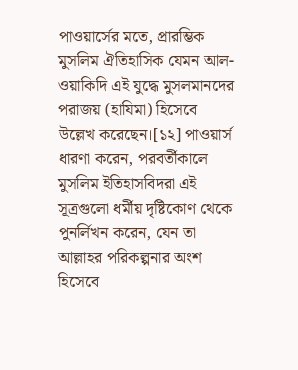পাওয়ার্সের মতে, প্রারম্ভিক মুসলিম ঐতিহাসিক যেমন আল-ওয়াকিদি এই যুদ্ধে মুসলমানদের পরাজয় (হাযিমা) হিসেবে উল্লেখ করেছেন।[১২] পাওয়ার্স ধারণা করেন, পরবর্তীকালে মুসলিম ইতিহাসবিদরা এই সূত্রগুলো ধর্মীয় দৃষ্টিকোণ থেকে পুনর্লিখন করেন, যেন তা আল্লাহর পরিকল্পনার অংশ হিসেবে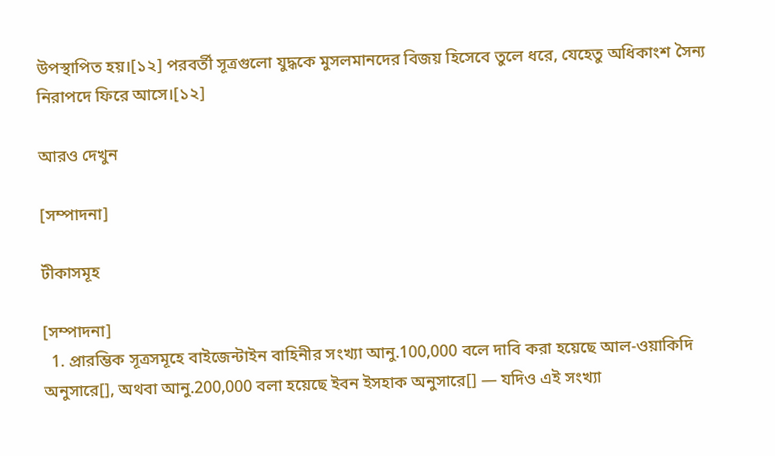উপস্থাপিত হয়।[১২] পরবর্তী সূত্রগুলো যুদ্ধকে মুসলমানদের বিজয় হিসেবে তুলে ধরে, যেহেতু অধিকাংশ সৈন্য নিরাপদে ফিরে আসে।[১২]

আরও দেখুন

[সম্পাদনা]

টীকাসমূহ

[সম্পাদনা]
  1. প্রারম্ভিক সূত্রসমূহে বাইজেন্টাইন বাহিনীর সংখ্যা আনু.100,000 বলে দাবি করা হয়েছে আল-ওয়াকিদি অনুসারে[], অথবা আনু.200,000 বলা হয়েছে ইবন ইসহাক অনুসারে[] — যদিও এই সংখ্যা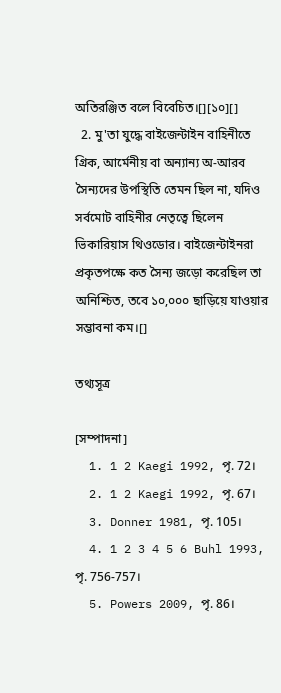অতিরঞ্জিত বলে বিবেচিত।[][১০][]
  2. মু'তা যুদ্ধে বাইজেন্টাইন বাহিনীতে গ্রিক, আর্মেনীয় বা অন্যান্য অ-আরব সৈন্যদের উপস্থিতি তেমন ছিল না, যদিও সর্বমোট বাহিনীর নেতৃত্বে ছিলেন ভিকারিয়াস থিওডোর। বাইজেন্টাইনরা প্রকৃতপক্ষে কত সৈন্য জড়ো করেছিল তা অনিশ্চিত, তবে ১০,০০০ ছাড়িয়ে যাওয়ার সম্ভাবনা কম।[]

তথ্যসূত্র

[সম্পাদনা]
  1. 1 2 Kaegi 1992, পৃ. 72।
  2. 1 2 Kaegi 1992, পৃ. 67।
  3. Donner 1981, পৃ. 105।
  4. 1 2 3 4 5 6 Buhl 1993, পৃ. 756-757।
  5. Powers 2009, পৃ. 86।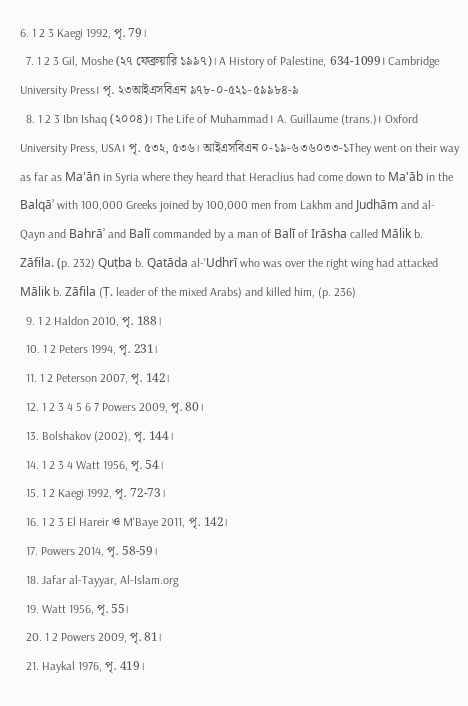6. 1 2 3 Kaegi 1992, পৃ. 79।
  7. 1 2 3 Gil, Moshe (২৭ ফেব্রুয়ারি ১৯৯৭)। A History of Palestine, 634-1099। Cambridge University Press। পৃ. ২৩আইএসবিএন ৯৭৮-০-৫২১-৫৯৯৮৪-৯
  8. 1 2 3 Ibn Ishaq (২০০৪)। The Life of Muhammad। A. Guillaume (trans.)। Oxford University Press, USA। পৃ. ৫৩২, ৫৩৬। আইএসবিএন ০-১৯-৬৩৬০৩৩-১They went on their way as far as Ma'ān in Syria where they heard that Heraclius had come down to Ma'āb in the Balqāʾ with 100,000 Greeks joined by 100,000 men from Lakhm and Judhām and al-Qayn and Bahrāʾ and Balī commanded by a man of Balī of Irāsha called Mālik b. Zāfila. (p. 232) Quṭba b. Qatāda al-'Udhrī who was over the right wing had attacked Mālik b. Zāfila (Ṭ. leader of the mixed Arabs) and killed him, (p. 236)
  9. 1 2 Haldon 2010, পৃ. 188।
  10. 1 2 Peters 1994, পৃ. 231।
  11. 1 2 Peterson 2007, পৃ. 142।
  12. 1 2 3 4 5 6 7 Powers 2009, পৃ. 80।
  13. Bolshakov (2002), পৃ. 144।
  14. 1 2 3 4 Watt 1956, পৃ. 54।
  15. 1 2 Kaegi 1992, পৃ. 72-73।
  16. 1 2 3 El Hareir ও M'Baye 2011, পৃ. 142।
  17. Powers 2014, পৃ. 58-59।
  18. Jafar al-Tayyar, Al-Islam.org
  19. Watt 1956, পৃ. 55।
  20. 1 2 Powers 2009, পৃ. 81।
  21. Haykal 1976, পৃ. 419।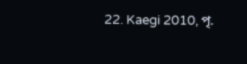22. Kaegi 2010, পৃ.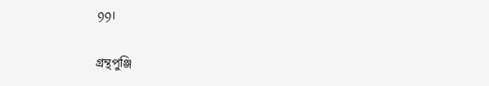99।

গ্রন্থপুঞ্জি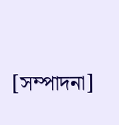[সম্পাদনা]